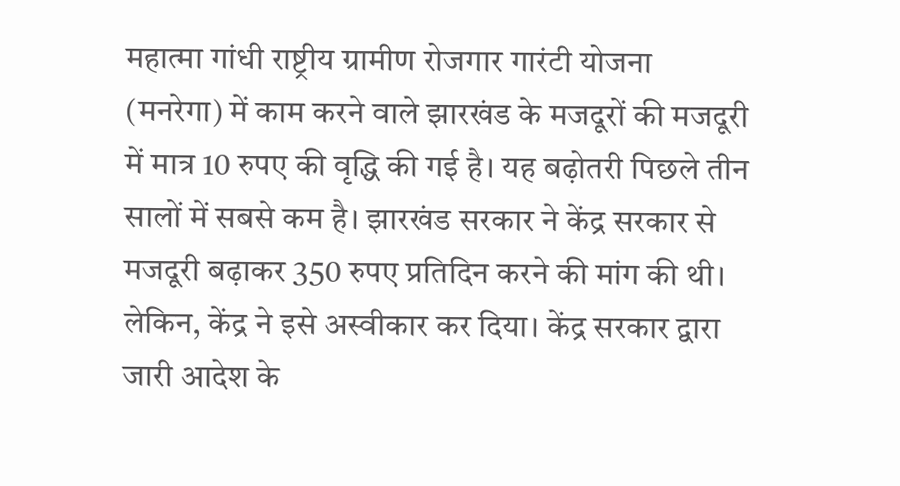महात्मा गांधी राष्ट्रीय ग्रामीण रोजगार गारंटी योजना (मनरेगा) में काम करने वाले झारखंड के मजदूरों की मजदूरी में मात्र 10 रुपए की वृद्धि की गई है। यह बढ़ोतरी पिछले तीन सालों में सबसे कम है। झारखंड सरकार ने केंद्र सरकार से मजदूरी बढ़ाकर 350 रुपए प्रतिदिन करने की मांग की थी। लेकिन, केंद्र ने इसे अस्वीकार कर दिया। केंद्र सरकार द्वारा जारी आदेश के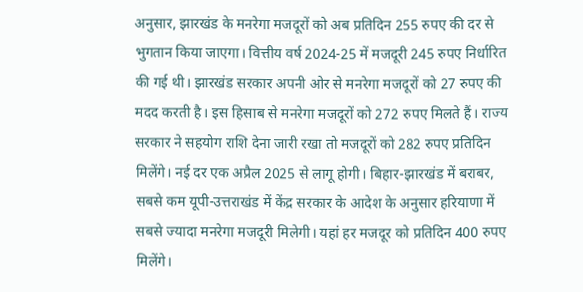अनुसार, झारखंड के मनरेगा मजदूरों को अब प्रतिदिन 255 रुपए की दर से भुगतान किया जाएगा। वित्तीय वर्ष 2024-25 में मजदूरी 245 रुपए निर्धारित की गई थी। झारखंड सरकार अपनी ओर से मनरेगा मजदूरों को 27 रुपए की मदद करती है। इस हिसाब से मनरेगा मजदूरों को 272 रुपए मिलते हैं। राज्य सरकार ने सहयोग राशि देना जारी रखा तो मजदूरों को 282 रुपए प्रतिदिन मिलेंगे। नई दर एक अप्रैल 2025 से लागू होगी। बिहार-झारखंड में बराबर, सबसे कम यूपी-उत्तराखंड में केंद्र सरकार के आदेश के अनुसार हरियाणा में सबसे ज्यादा मनरेगा मजदूरी मिलेगी। यहां हर मजदूर को प्रतिदिन 400 रुपए मिलेंगे।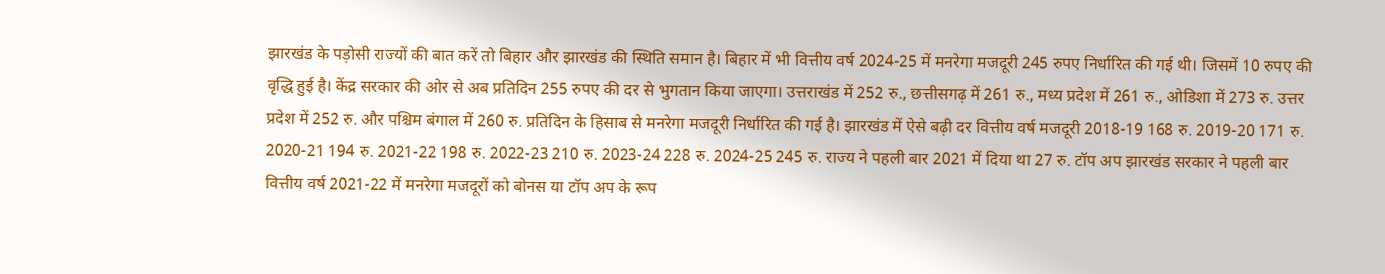झारखंड के पड़ोसी राज्यों की बात करें तो बिहार और झारखंड की स्थिति समान है। बिहार में भी वित्तीय वर्ष 2024-25 में मनरेगा मजदूरी 245 रुपए निर्धारित की गई थी। जिसमें 10 रुपए की वृद्धि हुई है। केंद्र सरकार की ओर से अब प्रतिदिन 255 रुपए की दर से भुगतान किया जाएगा। उत्तराखंड में 252 रु., छत्तीसगढ़ में 261 रु., मध्य प्रदेश में 261 रु., ओडिशा में 273 रु. उत्तर प्रदेश में 252 रु. और पश्चिम बंगाल में 260 रु. प्रतिदिन के हिसाब से मनरेगा मजदूरी निर्धारित की गई है। झारखंड में ऐसे बढ़ी दर वित्तीय वर्ष मजदूरी 2018-19 168 रु. 2019-20 171 रु. 2020-21 194 रु. 2021-22 198 रु. 2022-23 210 रु. 2023-24 228 रु. 2024-25 245 रु. राज्य ने पहली बार 2021 में दिया था 27 रु. टॉप अप झारखंड सरकार ने पहली बार वित्तीय वर्ष 2021-22 में मनरेगा मजदूरों को बोनस या टॉप अप के रूप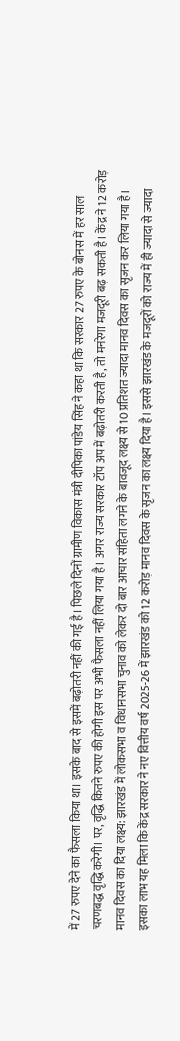में 27 रुपए देने का फैसला किया था। इसके बाद से इसमें बढ़ोतरी नहीं की गई है। पिछले दिनों ग्रामीण विकास मंत्री दीपिका पांडेय सिंह ने कहा था कि सरकार 27 रुपए के बोनस में हर साल चरणबद्ध वृद्धि करेगी। पर, वृद्धि कितने रुपए की होगी इस पर अभी फैसला नहीं लिया गया है। अगर राज्य सरकार टॉप अप में बढ़ोतरी करती है, तो मनरेगा मजदूरी बढ़ सकती है। केंद्र ने 12 करोड़ मानव दिवस का दिया लक्ष्य: झारखंड में लोकसभा व विधानसभा चुनाव को लेकर दो बार आचार संहिता लगने के बावजूद लक्ष्य से 10 प्रतिशत ज्यादा मानव दिवस का सृजन कर लिया गया है। इसका लाभ यह मिला कि केंद्र सरकार ने नए वित्तीय वर्ष 2025-26 में झारखंड को 12 करोड़ मानव दिवस के सृजन का लक्ष्य दिया है। इससे झारखंड के मजदूरों को राज्य में ही ज्यादा से ज्यादा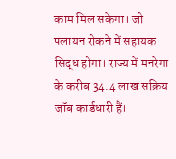काम मिल सकेगा। जो पलायन रोकने में सहायक सिद्ध होगा। राज्य में मनरेगा के करीब 34.4 लाख सक्रिय जॉब कार्डधारी हैं।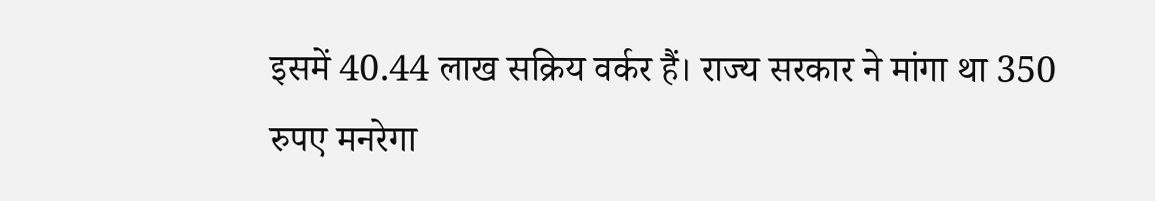इसमें 40.44 लाख सक्रिय वर्कर हैं। राज्य सरकार ने मांगा था 350 रुपए मनरेगा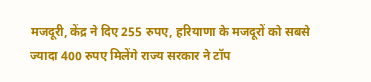मजदूरी, केंद्र ने दिए 255 रुपए, हरियाणा के मजदूरों को सबसे ज्यादा 400 रुपए मिलेंगे राज्य सरकार ने टॉप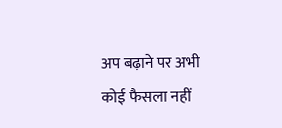अप बढ़ाने पर अभी कोई फैसला नहीं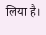लिया है।